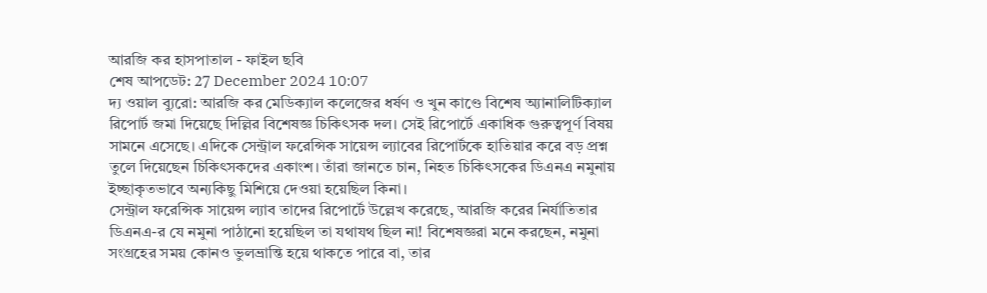আরজি কর হাসপাতাল - ফাইল ছবি
শেষ আপডেট: 27 December 2024 10:07
দ্য ওয়াল ব্যুরো: আরজি কর মেডিক্যাল কলেজের ধর্ষণ ও খুন কাণ্ডে বিশেষ অ্যানালিটিক্যাল রিপোর্ট জমা দিয়েছে দিল্লির বিশেষজ্ঞ চিকিৎসক দল। সেই রিপোর্টে একাধিক গুরুত্বপূর্ণ বিষয় সামনে এসেছে। এদিকে সেন্ট্রাল ফরেন্সিক সায়েন্স ল্যাবের রিপোর্টকে হাতিয়ার করে বড় প্রশ্ন তুলে দিয়েছেন চিকিৎসকদের একাংশ। তাঁরা জানতে চান, নিহত চিকিৎসকের ডিএনএ নমুনায় ইচ্ছাকৃতভাবে অন্যকিছু মিশিয়ে দেওয়া হয়েছিল কিনা।
সেন্ট্রাল ফরেন্সিক সায়েন্স ল্যাব তাদের রিপোর্টে উল্লেখ করেছে, আরজি করের নির্যাতিতার ডিএনএ-র যে নমুনা পাঠানো হয়েছিল তা যথাযথ ছিল না! বিশেষজ্ঞরা মনে করছেন, নমুনা সংগ্রহের সময় কোনও ভুলভ্রান্তি হয়ে থাকতে পারে বা, তার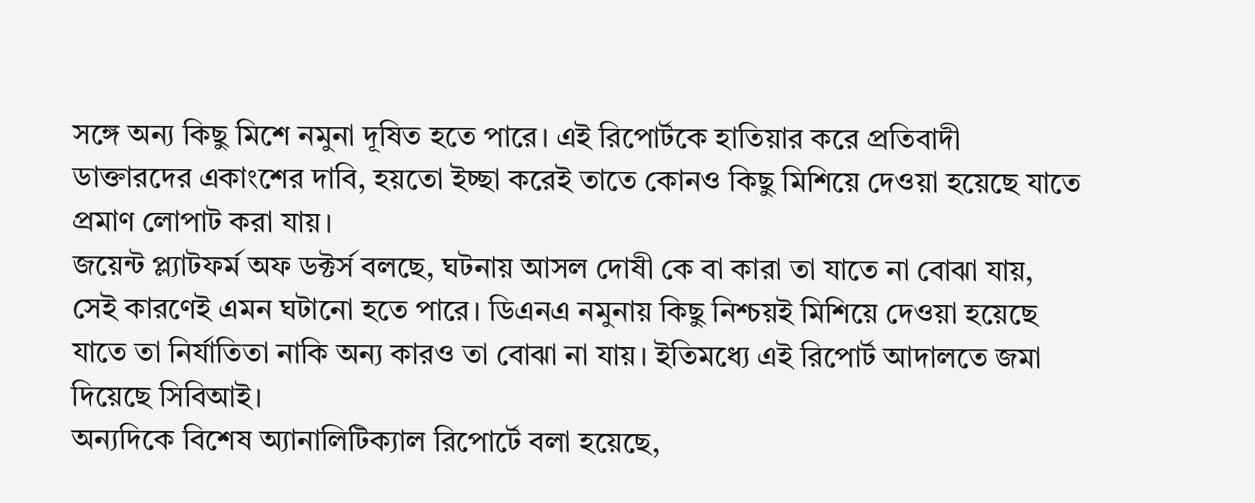সঙ্গে অন্য কিছু মিশে নমুনা দূষিত হতে পারে। এই রিপোর্টকে হাতিয়ার করে প্রতিবাদী ডাক্তারদের একাংশের দাবি, হয়তো ইচ্ছা করেই তাতে কোনও কিছু মিশিয়ে দেওয়া হয়েছে যাতে প্রমাণ লোপাট করা যায়।
জয়েন্ট প্ল্যাটফর্ম অফ ডক্টর্স বলছে, ঘটনায় আসল দোষী কে বা কারা তা যাতে না বোঝা যায়, সেই কারণেই এমন ঘটানো হতে পারে। ডিএনএ নমুনায় কিছু নিশ্চয়ই মিশিয়ে দেওয়া হয়েছে যাতে তা নির্যাতিতা নাকি অন্য কারও তা বোঝা না যায়। ইতিমধ্যে এই রিপোর্ট আদালতে জমা দিয়েছে সিবিআই।
অন্যদিকে বিশেষ অ্যানালিটিক্যাল রিপোর্টে বলা হয়েছে,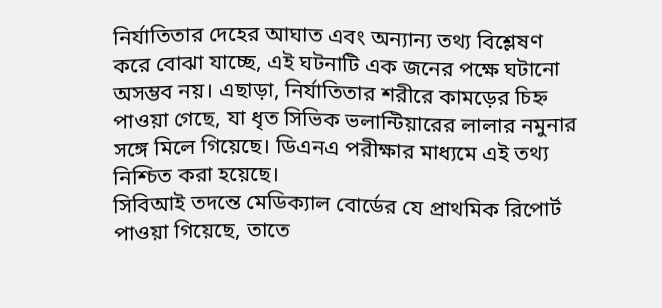নির্যাতিতার দেহের আঘাত এবং অন্যান্য তথ্য বিশ্লেষণ করে বোঝা যাচ্ছে, এই ঘটনাটি এক জনের পক্ষে ঘটানো অসম্ভব নয়। এছাড়া, নির্যাতিতার শরীরে কামড়ের চিহ্ন পাওয়া গেছে, যা ধৃত সিভিক ভলান্টিয়ারের লালার নমুনার সঙ্গে মিলে গিয়েছে। ডিএনএ পরীক্ষার মাধ্যমে এই তথ্য নিশ্চিত করা হয়েছে।
সিবিআই তদন্তে মেডিক্যাল বোর্ডের যে প্রাথমিক রিপোর্ট পাওয়া গিয়েছে, তাতে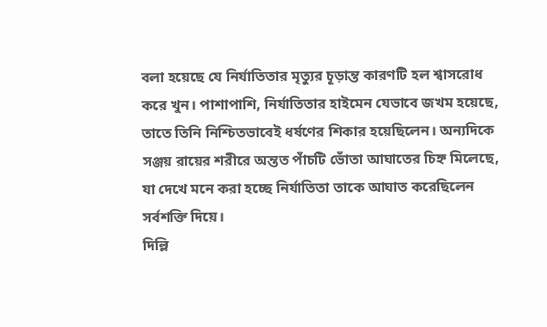বলা হয়েছে যে নির্যাতিতার মৃত্যুর চূড়ান্ত কারণটি হল শ্বাসরোধ করে খুন। পাশাপাশি, নির্যাতিতার হাইমেন যেভাবে জখম হয়েছে, তাতে তিনি নিশ্চিতভাবেই ধর্ষণের শিকার হয়েছিলেন। অন্যদিকে সঞ্জয় রায়ের শরীরে অন্তত পাঁচটি ভোঁতা আঘাতের চিহ্ন মিলেছে, যা দেখে মনে করা হচ্ছে নির্যাতিতা তাকে আঘাত করেছিলেন সর্বশক্তি দিয়ে।
দিল্লি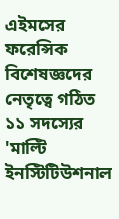এইমসের ফরেন্সিক বিশেষজ্ঞদের নেতৃত্বে গঠিত ১১ সদস্যের 'মাল্টি ইনস্টিটিউশনাল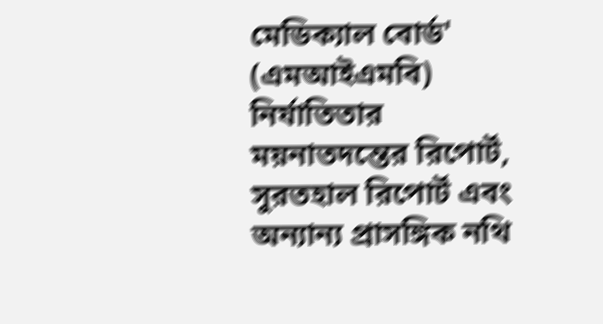মেডিক্যাল বোর্ড' (এমআইএমবি) নির্যাতিতার ময়নাতদন্তের রিপোর্ট, সুরতহাল রিপোর্ট এবং অন্যান্য প্রাসঙ্গিক নথি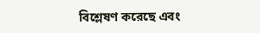বিশ্লেষণ করেছে এবং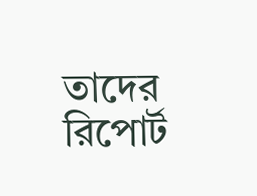তাদের রিপোর্ট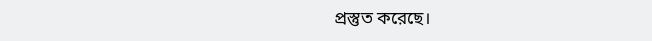প্রস্তুত করেছে।